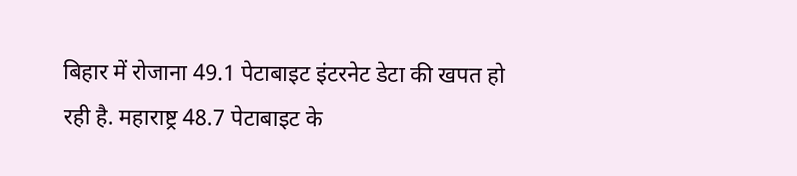बिहार में रोजाना 49.1 पेटाबाइट इंटरनेट डेटा की खपत हो रही है. महाराष्ट्र 48.7 पेटाबाइट के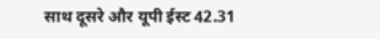साथ दूसरे और यूपी ईस्ट 42.31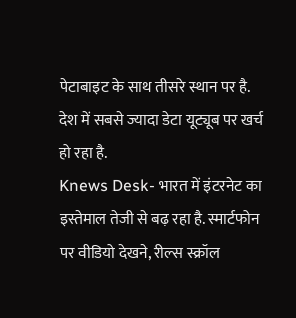पेटाबाइट के साथ तीसरे स्थान पर है. देश में सबसे ज्यादा डेटा यूट्यूब पर खर्च हो रहा है.
Knews Desk- भारत में इंटरनेट का इस्तेमाल तेजी से बढ़ रहा है. स्मार्टफोन पर वीडियो देखने, रील्स स्क्रॉल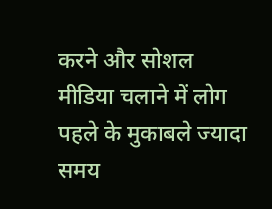करने और सोशल मीडिया चलाने में लोग पहले के मुकाबले ज्यादा समय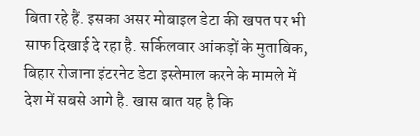बिता रहे हैं. इसका असर मोबाइल डेटा की खपत पर भी साफ दिखाई दे रहा है. सर्किलवार आंकड़ों के मुताबिक, बिहार रोजाना इंटरनेट डेटा इस्तेमाल करने के मामले में देश में सबसे आगे है. खास बात यह है कि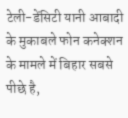टेली-डेंसिटी यानी आबादी के मुकाबले फोन कनेक्शन के मामले में बिहार सबसे पीछे है,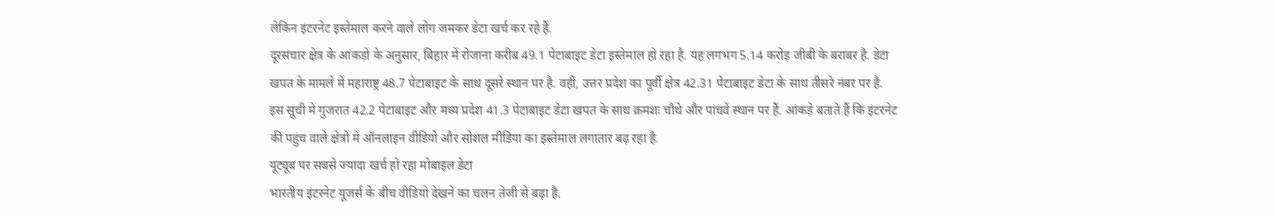लेकिन इंटरनेट इस्तेमाल करने वाले लोग जमकर डेटा खर्च कर रहे हैं.
दूरसंचार क्षेत्र के आंकड़ों के अनुसार, बिहार में रोजाना करीब 49.1 पेटाबाइट डेटा इस्तेमाल हो रहा है. यह लगभग 5.14 करोड़ जीबी के बराबर है. डेटा खपत के मामले में महाराष्ट्र 48.7 पेटाबाइट के साथ दूसरे स्थान पर है. वहीं, उत्तर प्रदेश का पूर्वी क्षेत्र 42.31 पेटाबाइट डेटा के साथ तीसरे नंबर पर है.
इस सूची में गुजरात 42.2 पेटाबाइट और मध्य प्रदेश 41.3 पेटाबाइट डेटा खपत के साथ क्रमशः चौथे और पांचवें स्थान पर हैं. आंकड़े बताते हैं कि इंटरनेट की पहुंच वाले क्षेत्रों में ऑनलाइन वीडियो और सोशल मीडिया का इस्तेमाल लगातार बढ़ रहा है.
यूट्यूब पर सबसे ज्यादा खर्च हो रहा मोबाइल डेटा
भारतीय इंटरनेट यूजर्स के बीच वीडियो देखने का चलन तेजी से बढ़ा है.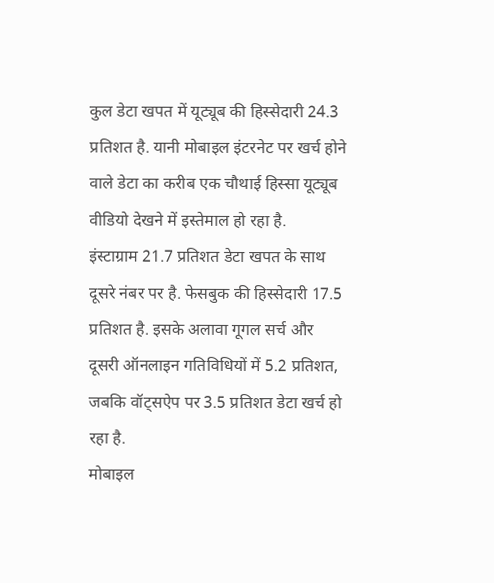कुल डेटा खपत में यूट्यूब की हिस्सेदारी 24.3 प्रतिशत है. यानी मोबाइल इंटरनेट पर खर्च होने वाले डेटा का करीब एक चौथाई हिस्सा यूट्यूब वीडियो देखने में इस्तेमाल हो रहा है.
इंस्टाग्राम 21.7 प्रतिशत डेटा खपत के साथ दूसरे नंबर पर है. फेसबुक की हिस्सेदारी 17.5 प्रतिशत है. इसके अलावा गूगल सर्च और दूसरी ऑनलाइन गतिविधियों में 5.2 प्रतिशत, जबकि वॉट्सऐप पर 3.5 प्रतिशत डेटा खर्च हो रहा है.
मोबाइल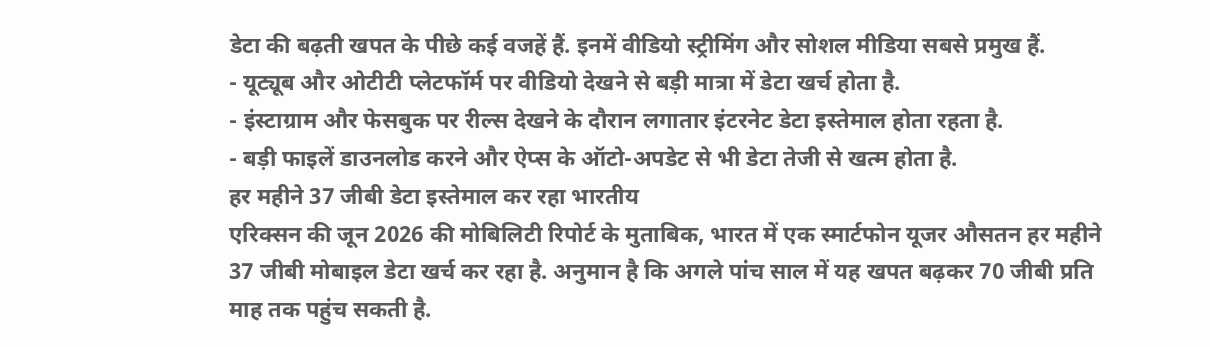डेटा की बढ़ती खपत के पीछे कई वजहें हैं. इनमें वीडियो स्ट्रीमिंग और सोशल मीडिया सबसे प्रमुख हैं.
- यूट्यूब और ओटीटी प्लेटफॉर्म पर वीडियो देखने से बड़ी मात्रा में डेटा खर्च होता है.
- इंस्टाग्राम और फेसबुक पर रील्स देखने के दौरान लगातार इंटरनेट डेटा इस्तेमाल होता रहता है.
- बड़ी फाइलें डाउनलोड करने और ऐप्स के ऑटो-अपडेट से भी डेटा तेजी से खत्म होता है.
हर महीने 37 जीबी डेटा इस्तेमाल कर रहा भारतीय
एरिक्सन की जून 2026 की मोबिलिटी रिपोर्ट के मुताबिक, भारत में एक स्मार्टफोन यूजर औसतन हर महीने 37 जीबी मोबाइल डेटा खर्च कर रहा है. अनुमान है कि अगले पांच साल में यह खपत बढ़कर 70 जीबी प्रति माह तक पहुंच सकती है.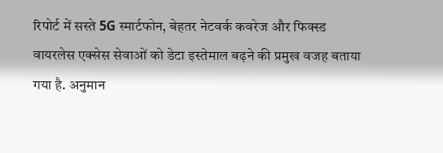रिपोर्ट में सस्ते 5G स्मार्टफोन, बेहतर नेटवर्क कवरेज और फिक्स्ड वायरलेस एक्सेस सेवाओं को डेटा इस्तेमाल बढ़ने की प्रमुख वजह बताया गया है. अनुमान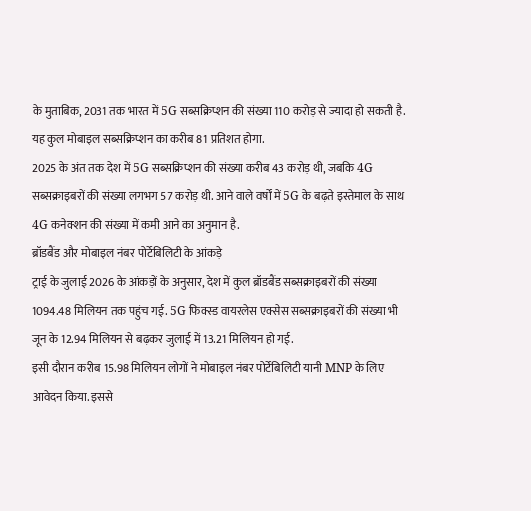के मुताबिक, 2031 तक भारत में 5G सब्सक्रिप्शन की संख्या 110 करोड़ से ज्यादा हो सकती है. यह कुल मोबाइल सब्सक्रिप्शन का करीब 81 प्रतिशत होगा.
2025 के अंत तक देश में 5G सब्सक्रिप्शन की संख्या करीब 43 करोड़ थी, जबकि 4G सब्सक्राइबरों की संख्या लगभग 57 करोड़ थी. आने वाले वर्षों में 5G के बढ़ते इस्तेमाल के साथ 4G कनेक्शन की संख्या में कमी आने का अनुमान है.
ब्रॉडबैंड और मोबाइल नंबर पोर्टेबिलिटी के आंकड़े
ट्राई के जुलाई 2026 के आंकड़ों के अनुसार, देश में कुल ब्रॉडबैंड सब्सक्राइबरों की संख्या 1094.48 मिलियन तक पहुंच गई. 5G फिक्स्ड वायरलेस एक्सेस सब्सक्राइबरों की संख्या भी जून के 12.94 मिलियन से बढ़कर जुलाई में 13.21 मिलियन हो गई.
इसी दौरान करीब 15.98 मिलियन लोगों ने मोबाइल नंबर पोर्टेबिलिटी यानी MNP के लिए आवेदन किया. इससे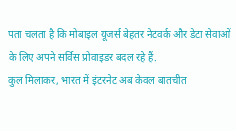पता चलता है कि मोबाइल यूजर्स बेहतर नेटवर्क और डेटा सेवाओं के लिए अपने सर्विस प्रोवाइडर बदल रहे हैं.
कुल मिलाकर, भारत में इंटरनेट अब केवल बातचीत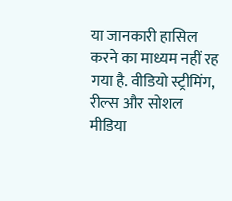या जानकारी हासिल करने का माध्यम नहीं रह गया है. वीडियो स्ट्रीमिंग, रील्स और सोशल मीडिया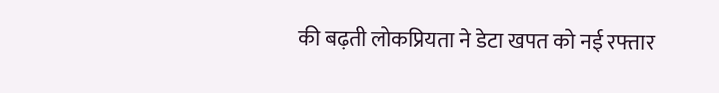की बढ़ती लोकप्रियता ने डेटा खपत को नई रफ्तार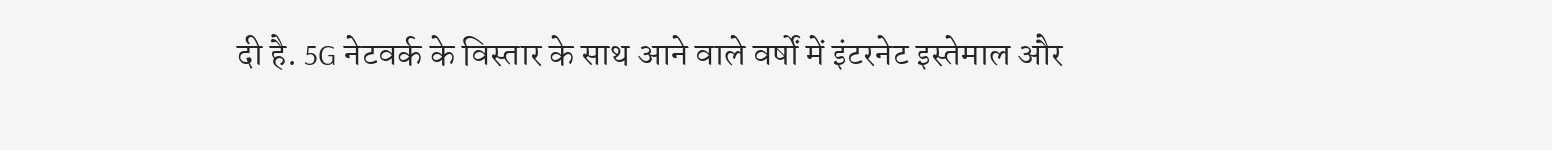दी है. 5G नेटवर्क के विस्तार के साथ आने वाले वर्षों में इंटरनेट इस्तेमाल और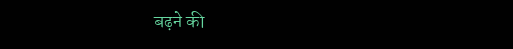बढ़ने की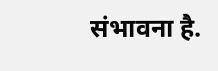संभावना है.